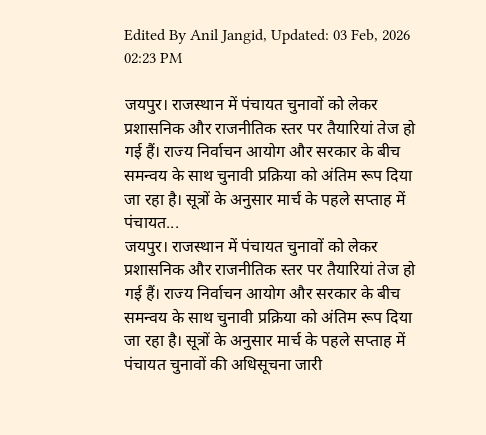Edited By Anil Jangid, Updated: 03 Feb, 2026 02:23 PM

जयपुर। राजस्थान में पंचायत चुनावों को लेकर प्रशासनिक और राजनीतिक स्तर पर तैयारियां तेज हो गई हैं। राज्य निर्वाचन आयोग और सरकार के बीच समन्वय के साथ चुनावी प्रक्रिया को अंतिम रूप दिया जा रहा है। सूत्रों के अनुसार मार्च के पहले सप्ताह में पंचायत...
जयपुर। राजस्थान में पंचायत चुनावों को लेकर प्रशासनिक और राजनीतिक स्तर पर तैयारियां तेज हो गई हैं। राज्य निर्वाचन आयोग और सरकार के बीच समन्वय के साथ चुनावी प्रक्रिया को अंतिम रूप दिया जा रहा है। सूत्रों के अनुसार मार्च के पहले सप्ताह में पंचायत चुनावों की अधिसूचना जारी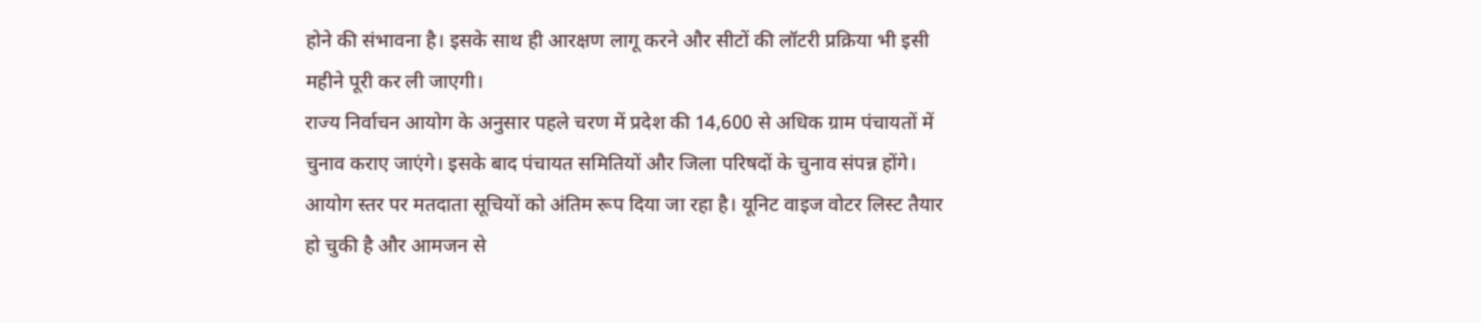होने की संभावना है। इसके साथ ही आरक्षण लागू करने और सीटों की लॉटरी प्रक्रिया भी इसी महीने पूरी कर ली जाएगी।
राज्य निर्वाचन आयोग के अनुसार पहले चरण में प्रदेश की 14,600 से अधिक ग्राम पंचायतों में चुनाव कराए जाएंगे। इसके बाद पंचायत समितियों और जिला परिषदों के चुनाव संपन्न होंगे। आयोग स्तर पर मतदाता सूचियों को अंतिम रूप दिया जा रहा है। यूनिट वाइज वोटर लिस्ट तैयार हो चुकी है और आमजन से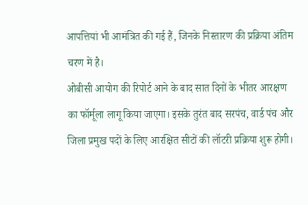आपत्तियां भी आमंत्रित की गई हैं, जिनके निस्तारण की प्रक्रिया अंतिम चरण में है।
ओबीसी आयोग की रिपोर्ट आने के बाद सात दिनों के भीतर आरक्षण का फॉर्मूला लागू किया जाएगा। इसके तुरंत बाद सरपंच, वार्ड पंच और जिला प्रमुख पदों के लिए आरक्षित सीटों की लॉटरी प्रक्रिया शुरू होगी।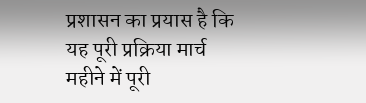प्रशासन का प्रयास है कि यह पूरी प्रक्रिया मार्च महीने में पूरी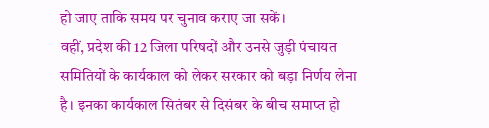हो जाए ताकि समय पर चुनाव कराए जा सकें।
वहीं, प्रदेश की 12 जिला परिषदों और उनसे जुड़ी पंचायत समितियों के कार्यकाल को लेकर सरकार को बड़ा निर्णय लेना है। इनका कार्यकाल सितंबर से दिसंबर के बीच समाप्त हो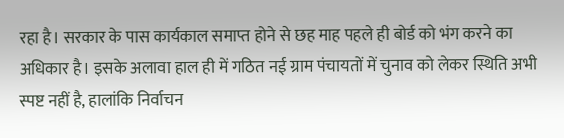रहा है। सरकार के पास कार्यकाल समाप्त होने से छह माह पहले ही बोर्ड को भंग करने का अधिकार है। इसके अलावा हाल ही में गठित नई ग्राम पंचायतों में चुनाव को लेकर स्थिति अभी स्पष्ट नहीं है, हालांकि निर्वाचन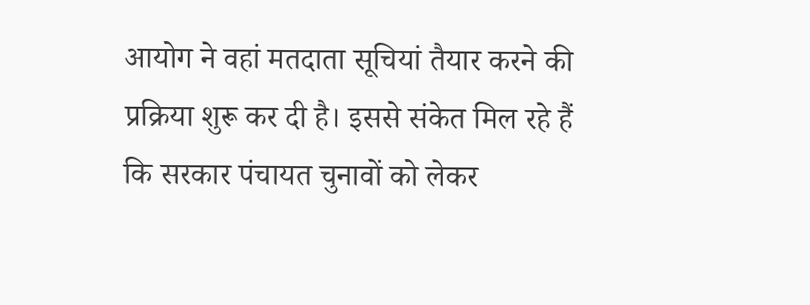आयोग ने वहां मतदाता सूचियां तैयार करने की प्रक्रिया शुरू कर दी है। इससे संकेत मिल रहे हैं कि सरकार पंचायत चुनावों को लेकर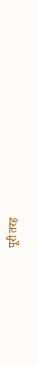पूरी तरह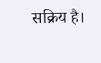सक्रिय है।